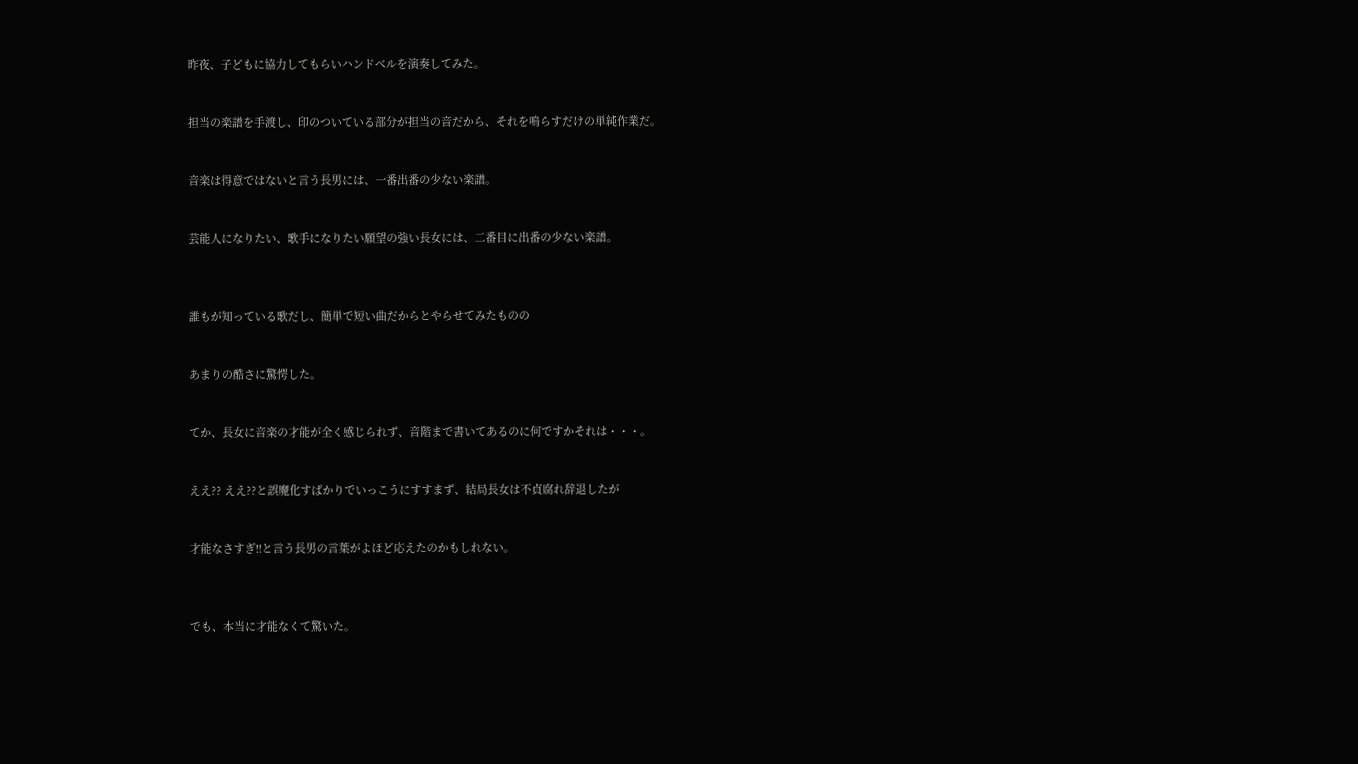昨夜、子どもに協力してもらいハンドベルを演奏してみた。


担当の楽譜を手渡し、印のついている部分が担当の音だから、それを鳴らすだけの単純作業だ。


音楽は得意ではないと言う長男には、一番出番の少ない楽譜。


芸能人になりたい、歌手になりたい願望の強い長女には、二番目に出番の少ない楽譜。



誰もが知っている歌だし、簡単で短い曲だからとやらせてみたものの


あまりの酷さに驚愕した。


てか、長女に音楽の才能が全く感じられず、音階まで書いてあるのに何ですかそれは・・・。


ええ?? ええ??と誤魔化すばかりでいっこうにすすまず、結局長女は不貞腐れ辞退したが


才能なさすぎ!!と言う長男の言葉がよほど応えたのかもしれない。



でも、本当に才能なくて驚いた。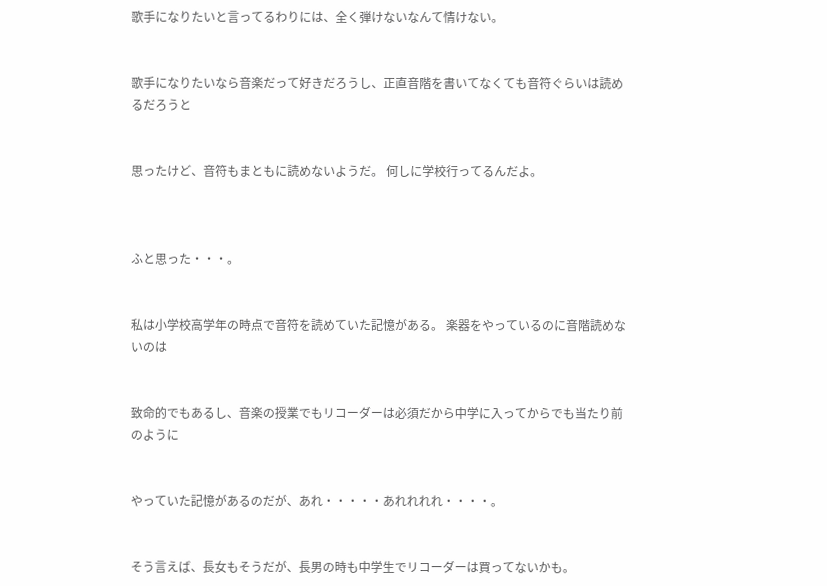歌手になりたいと言ってるわりには、全く弾けないなんて情けない。


歌手になりたいなら音楽だって好きだろうし、正直音階を書いてなくても音符ぐらいは読めるだろうと


思ったけど、音符もまともに読めないようだ。 何しに学校行ってるんだよ。



ふと思った・・・。


私は小学校高学年の時点で音符を読めていた記憶がある。 楽器をやっているのに音階読めないのは


致命的でもあるし、音楽の授業でもリコーダーは必須だから中学に入ってからでも当たり前のように


やっていた記憶があるのだが、あれ・・・・・あれれれれ・・・・。


そう言えば、長女もそうだが、長男の時も中学生でリコーダーは買ってないかも。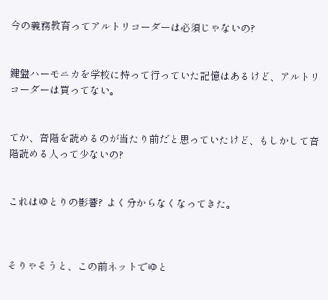今の義務教育ってアルトリコーダーは必須じゃないの?


鍵盤ハーモニカを学校に持って行っていた記憶はあるけど、アルトリコーダーは買ってない。


てか、音階を読めるのが当たり前だと思っていたけど、もしかして音階読める人って少ないの?


これはゆとりの影響? よく分からなくなってきた。



そりゃそうと、この前ネットでゆと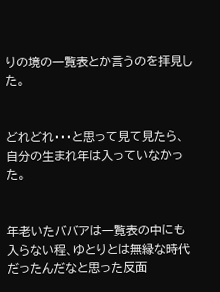りの境の一覧表とか言うのを拝見した。


どれどれ・・・と思って見て見たら、自分の生まれ年は入っていなかった。


年老いたババアは一覧表の中にも入らない程、ゆとりとは無縁な時代だったんだなと思った反面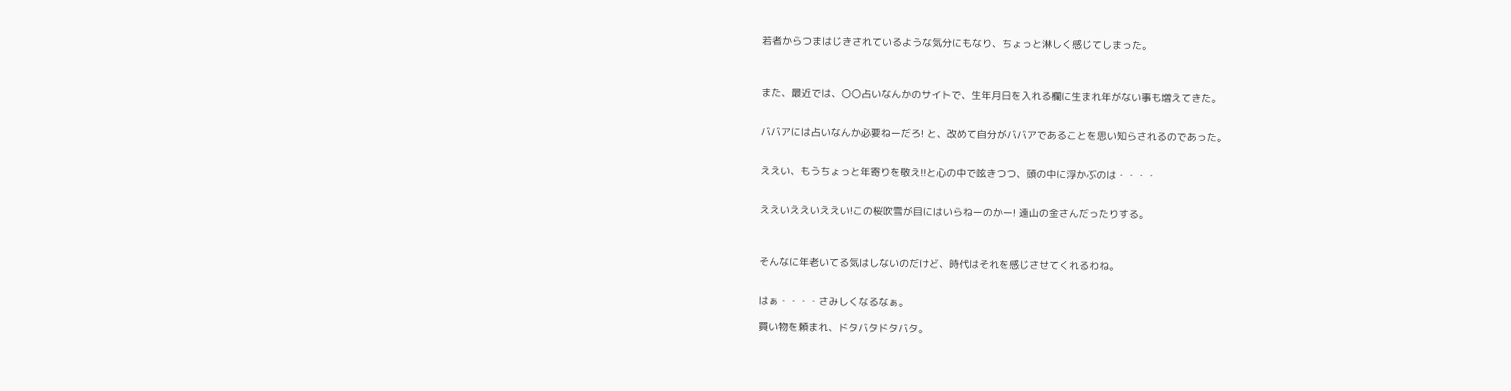若者からつまはじきされているような気分にもなり、ちょっと淋しく感じてしまった。



また、最近では、〇〇占いなんかのサイトで、生年月日を入れる欄に生まれ年がない事も増えてきた。


ババアには占いなんか必要ねーだろ! と、改めて自分がババアであることを思い知らされるのであった。


ええい、もうちょっと年寄りを敬え!!と心の中で呟きつつ、頭の中に浮かぶのは・・・・


ええいええいええい!この桜吹雪が目にはいらねーのかー! 遠山の金さんだったりする。



そんなに年老いてる気はしないのだけど、時代はそれを感じさせてくれるわね。


はぁ・・・・さみしくなるなぁ。

買い物を頼まれ、ドタバタドタバタ。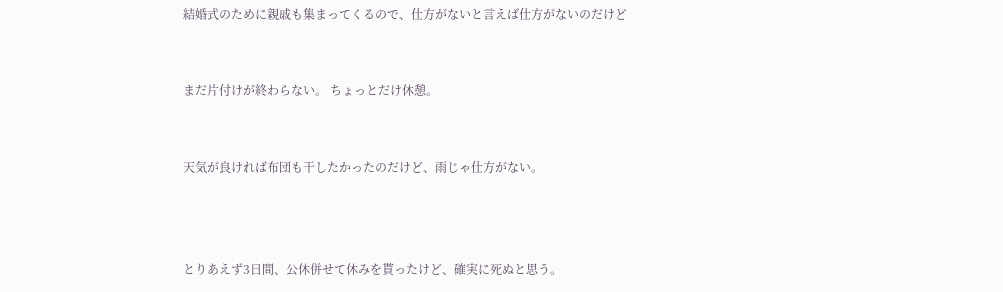結婚式のために親戚も集まってくるので、仕方がないと言えば仕方がないのだけど


まだ片付けが終わらない。 ちょっとだけ休憩。


天気が良ければ布団も干したかったのだけど、雨じゃ仕方がない。



とりあえず3日間、公休併せて休みを貰ったけど、確実に死ぬと思う。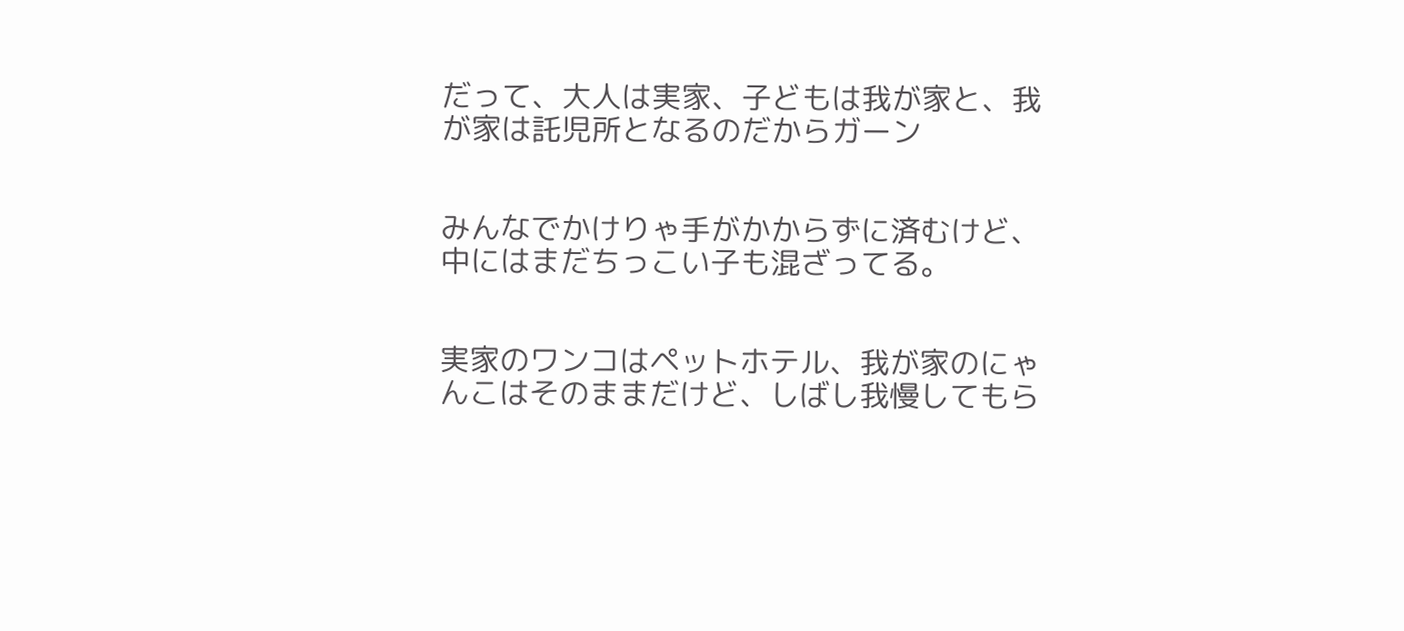だって、大人は実家、子どもは我が家と、我が家は託児所となるのだからガーン


みんなでかけりゃ手がかからずに済むけど、中にはまだちっこい子も混ざってる。


実家のワンコはペットホテル、我が家のにゃんこはそのままだけど、しばし我慢してもら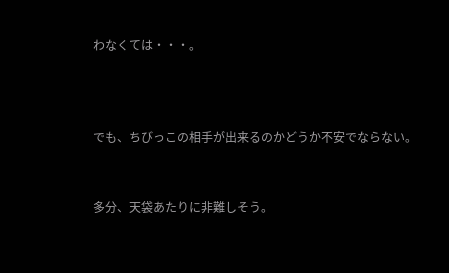わなくては・・・。



でも、ちびっこの相手が出来るのかどうか不安でならない。


多分、天袋あたりに非難しそう。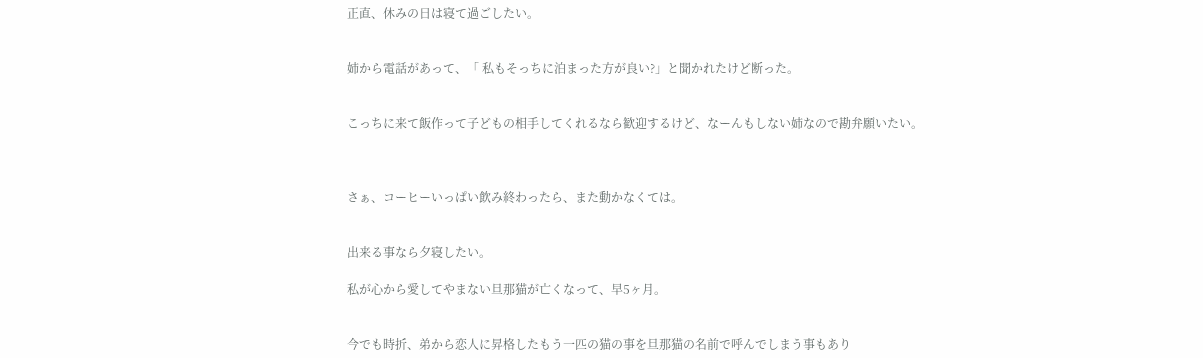正直、休みの日は寝て過ごしたい。


姉から電話があって、「 私もそっちに泊まった方が良い?」と聞かれたけど断った。


こっちに来て飯作って子どもの相手してくれるなら歓迎するけど、なーんもしない姉なので勘弁願いたい。



さぁ、コーヒーいっぱい飲み終わったら、また動かなくては。


出来る事なら夕寝したい。

私が心から愛してやまない旦那猫が亡くなって、早5ヶ月。


今でも時折、弟から恋人に昇格したもう一匹の猫の事を旦那猫の名前で呼んでしまう事もあり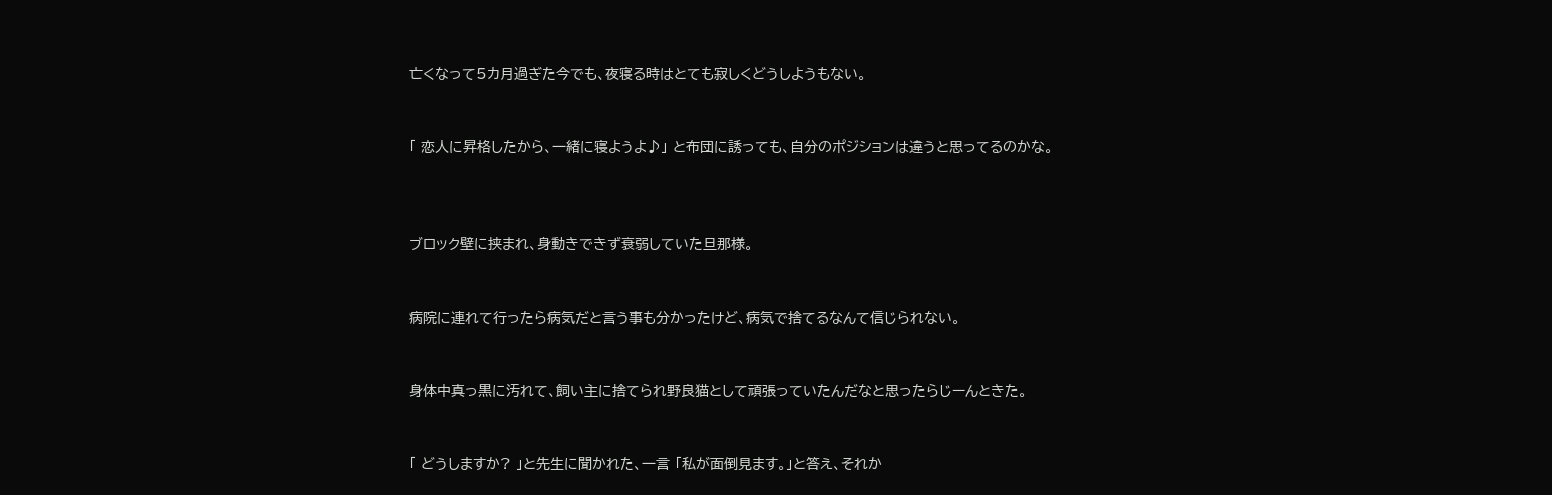亡くなって5カ月過ぎた今でも、夜寝る時はとても寂しくどうしようもない。


「 恋人に昇格したから、一緒に寝ようよ♪」 と布団に誘っても、自分のポジションは違うと思ってるのかな。



ブロック壁に挟まれ、身動きできず衰弱していた旦那様。


病院に連れて行ったら病気だと言う事も分かったけど、病気で捨てるなんて信じられない。


身体中真っ黒に汚れて、飼い主に捨てられ野良猫として頑張っていたんだなと思ったらじーんときた。


「 どうしますか? 」と先生に聞かれた、一言 「私が面倒見ます。」と答え、それか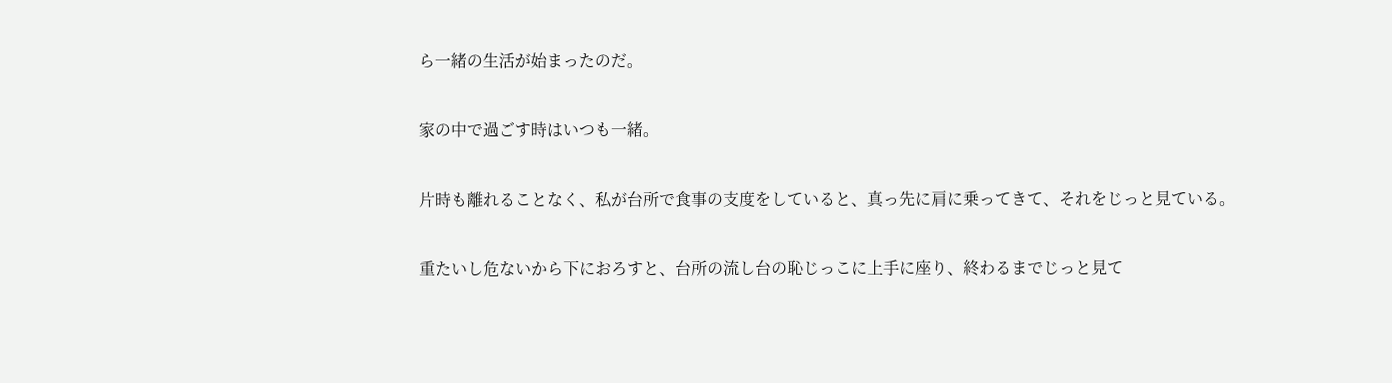ら一緒の生活が始まったのだ。


家の中で過ごす時はいつも一緒。


片時も離れることなく、私が台所で食事の支度をしていると、真っ先に肩に乗ってきて、それをじっと見ている。


重たいし危ないから下におろすと、台所の流し台の恥じっこに上手に座り、終わるまでじっと見て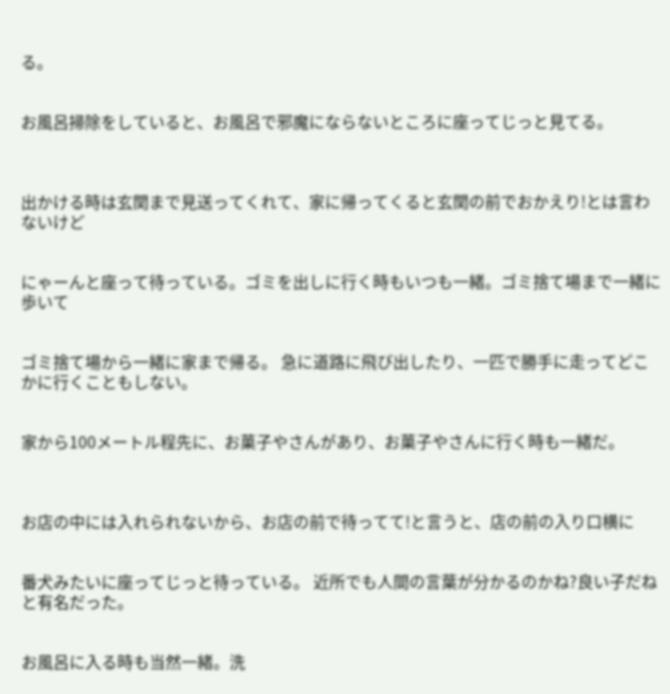る。


お風呂掃除をしていると、お風呂で邪魔にならないところに座ってじっと見てる。



出かける時は玄関まで見送ってくれて、家に帰ってくると玄関の前でおかえり!とは言わないけど


にゃーんと座って待っている。ゴミを出しに行く時もいつも一緒。ゴミ捨て場まで一緒に歩いて


ゴミ捨て場から一緒に家まで帰る。 急に道路に飛び出したり、一匹で勝手に走ってどこかに行くこともしない。


家から100メートル程先に、お菓子やさんがあり、お菓子やさんに行く時も一緒だ。



お店の中には入れられないから、お店の前で待ってて!と言うと、店の前の入り口横に


番犬みたいに座ってじっと待っている。 近所でも人間の言葉が分かるのかね?良い子だねと有名だった。


お風呂に入る時も当然一緒。洗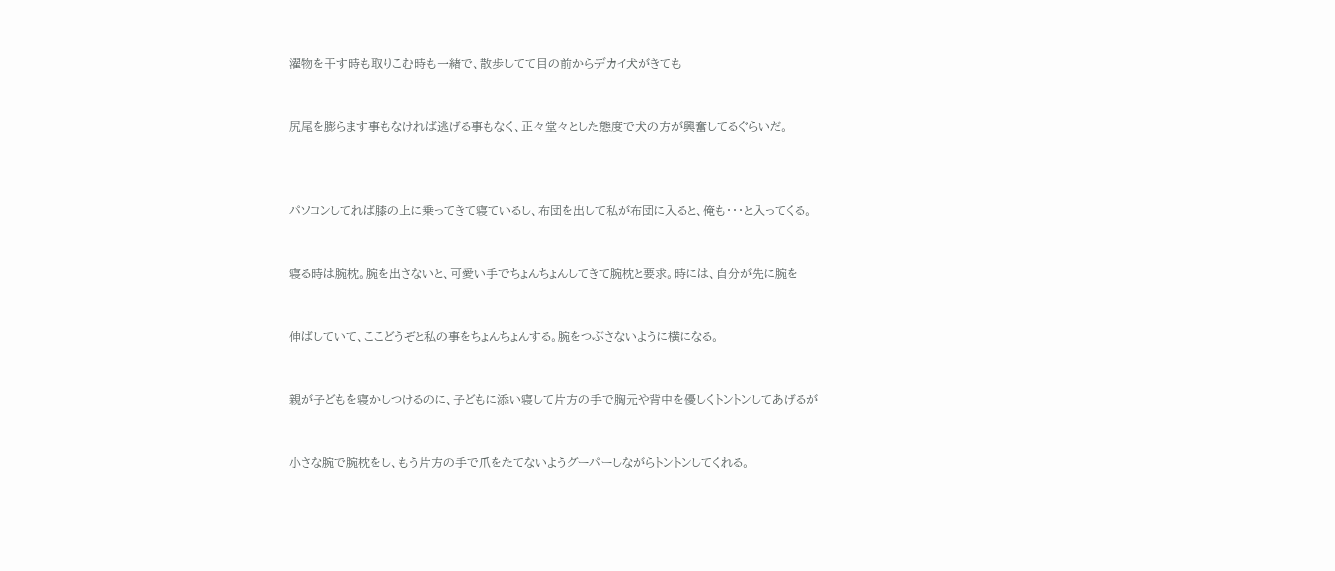濯物を干す時も取りこむ時も一緒で、散歩してて目の前からデカイ犬がきても


尻尾を膨らます事もなければ逃げる事もなく、正々堂々とした態度で犬の方が興奮してるぐらいだ。



パソコンしてれば膝の上に乗ってきて寝ているし、布団を出して私が布団に入ると、俺も・・・と入ってくる。


寝る時は腕枕。腕を出さないと、可愛い手でちょんちょんしてきて腕枕と要求。時には、自分が先に腕を


伸ばしていて、ここどうぞと私の事をちょんちょんする。腕をつぶさないように横になる。


親が子どもを寝かしつけるのに、子どもに添い寝して片方の手で胸元や背中を優しくトントンしてあげるが


小さな腕で腕枕をし、もう片方の手で爪をたてないようグーパーしながらトントンしてくれる。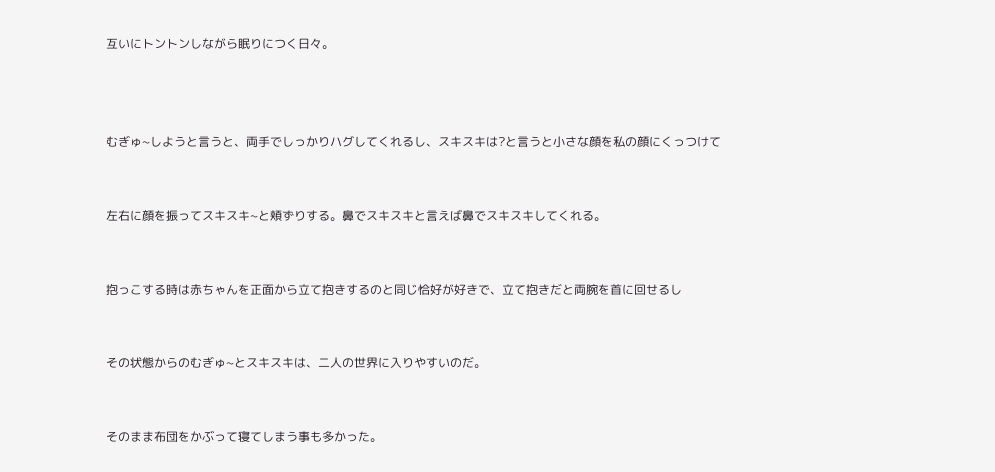互いにトントンしながら眠りにつく日々。



むぎゅ~しようと言うと、両手でしっかりハグしてくれるし、スキスキは?と言うと小さな顔を私の顔にくっつけて


左右に顔を振ってスキスキ~と頬ずりする。鼻でスキスキと言えば鼻でスキスキしてくれる。


抱っこする時は赤ちゃんを正面から立て抱きするのと同じ恰好が好きで、立て抱きだと両腕を首に回せるし


その状態からのむぎゅ~とスキスキは、二人の世界に入りやすいのだ。


そのまま布団をかぶって寝てしまう事も多かった。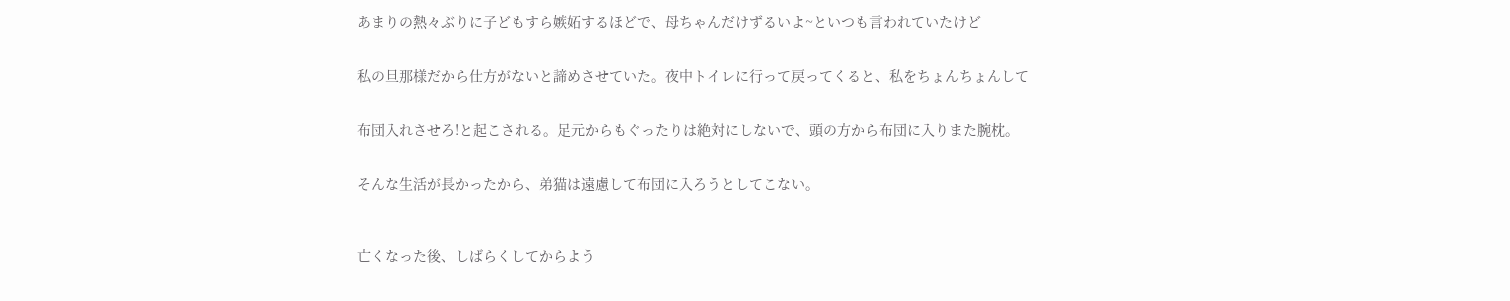あまりの熱々ぶりに子どもすら嫉妬するほどで、母ちゃんだけずるいよ~といつも言われていたけど


私の旦那様だから仕方がないと諦めさせていた。夜中トイレに行って戻ってくると、私をちょんちょんして


布団入れさせろ!と起こされる。足元からもぐったりは絶対にしないで、頭の方から布団に入りまた腕枕。


そんな生活が長かったから、弟猫は遠慮して布団に入ろうとしてこない。



亡くなった後、しばらくしてからよう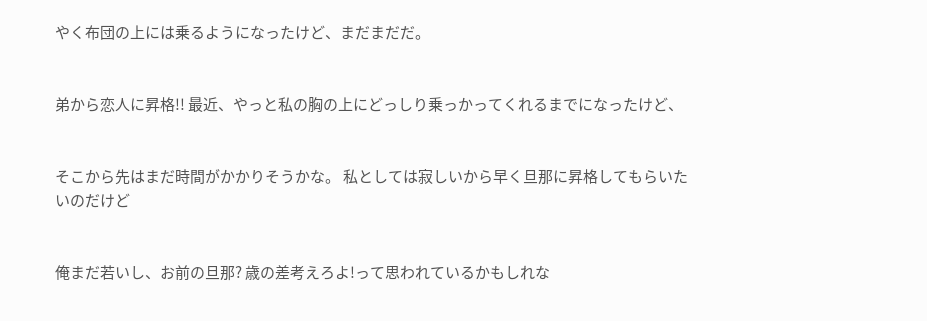やく布団の上には乗るようになったけど、まだまだだ。


弟から恋人に昇格!! 最近、やっと私の胸の上にどっしり乗っかってくれるまでになったけど、


そこから先はまだ時間がかかりそうかな。 私としては寂しいから早く旦那に昇格してもらいたいのだけど


俺まだ若いし、お前の旦那? 歳の差考えろよ!って思われているかもしれな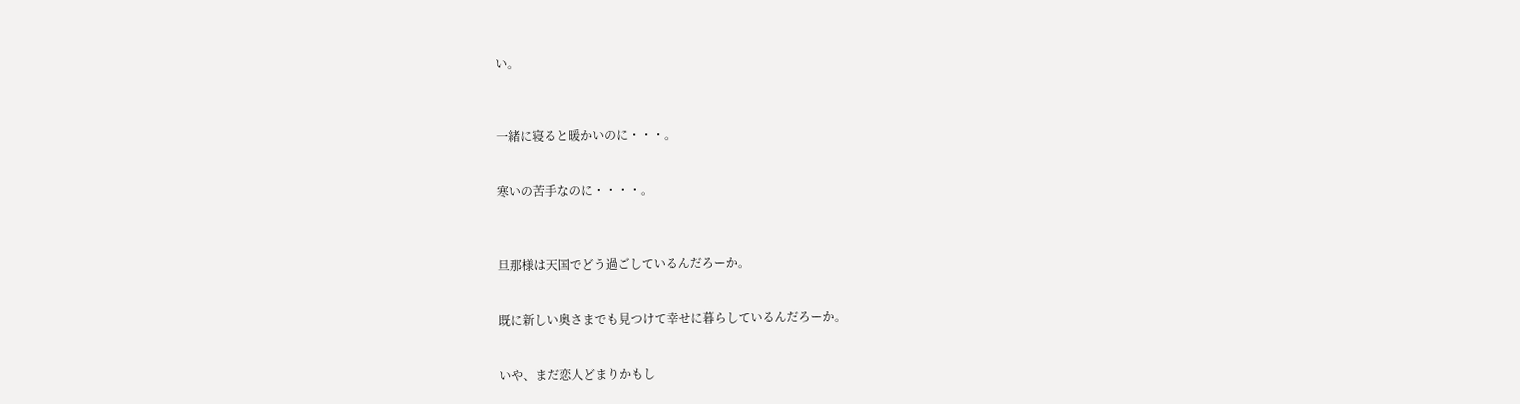い。



一緒に寝ると暖かいのに・・・。


寒いの苦手なのに・・・・。



旦那様は天国でどう過ごしているんだろーか。


既に新しい奥さまでも見つけて幸せに暮らしているんだろーか。


いや、まだ恋人どまりかもし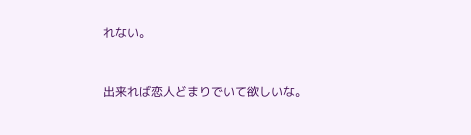れない。


出来れば恋人どまりでいて欲しいな。